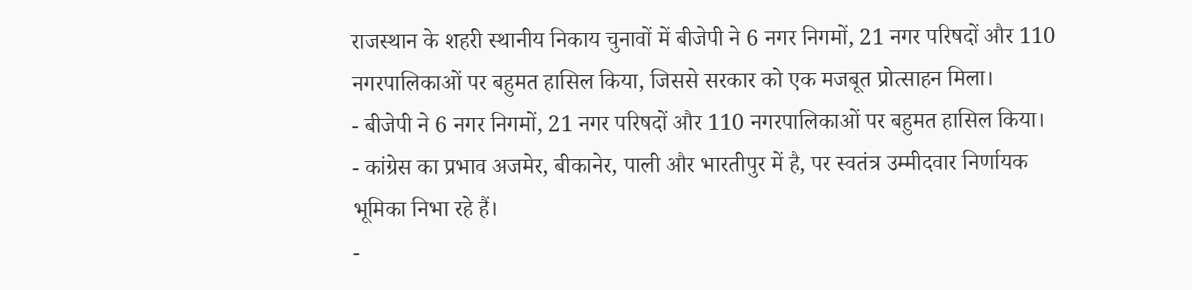राजस्थान के शहरी स्थानीय निकाय चुनावों में बीजेपी ने 6 नगर निगमों, 21 नगर परिषदों और 110 नगरपालिकाओं पर बहुमत हासिल किया, जिससे सरकार को एक मजबूत प्रोत्साहन मिला।
- बीजेपी ने 6 नगर निगमों, 21 नगर परिषदों और 110 नगरपालिकाओं पर बहुमत हासिल किया।
- कांग्रेस का प्रभाव अजमेर, बीकानेर, पाली और भारतीपुर में है, पर स्वतंत्र उम्मीदवार निर्णायक भूमिका निभा रहे हैं।
-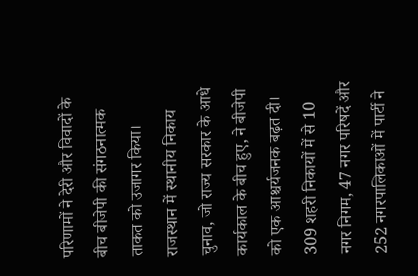परिणामों ने देरी और विवादों के बीच बीजेपी की संगठनात्मक ताकत को उजागर किया।
राजस्थान में स्थानीय निकाय चुनाव, जो राज्य सरकार के आधे कार्यकाल के बीच हुए, ने बीजेपी को एक आश्चर्यजनक बढ़त दी। 309 शहरी निकायों में से 10 नगर निगम, 47 नगर परिषदें और 252 नगरपालिकाओं में पार्टी ने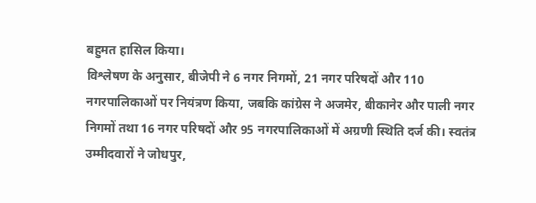बहुमत हासिल किया।
विश्लेषण के अनुसार, बीजेपी ने 6 नगर निगमों, 21 नगर परिषदों और 110 नगरपालिकाओं पर नियंत्रण किया, जबकि कांग्रेस ने अजमेर, बीकानेर और पाली नगर निगमों तथा 16 नगर परिषदों और 95 नगरपालिकाओं में अग्रणी स्थिति दर्ज की। स्वतंत्र उम्मीदवारों ने जोधपुर,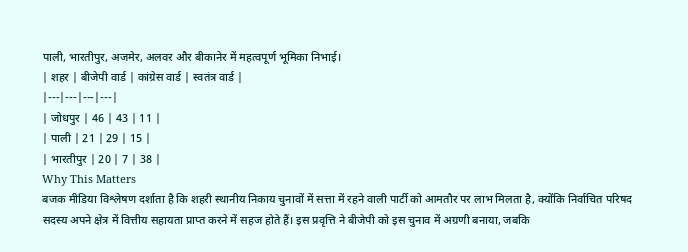पाली, भारतीपुर, अजमेर, अलवर और बीकानेर में महत्वपूर्ण भूमिका निभाई।
| शहर | बीजेपी वार्ड | कांग्रेस वार्ड | स्वतंत्र वार्ड |
|---|---|---|---|
| जोधपुर | 46 | 43 | 11 |
| पाली | 21 | 29 | 15 |
| भारतीपुर | 20 | 7 | 38 |
Why This Matters
बजक मीडिया विश्लेषण दर्शाता है कि शहरी स्थानीय निकाय चुनावों में सत्ता में रहने वाली पार्टी को आमतौर पर लाभ मिलता है, क्योंकि निर्वाचित परिषद सदस्य अपने क्षेत्र में वित्तीय सहायता प्राप्त करने में सहज होते हैं। इस प्रवृत्ति ने बीजेपी को इस चुनाव में अग्रणी बनाया, जबकि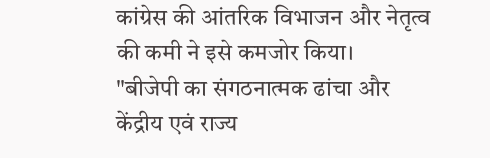कांग्रेस की आंतरिक विभाजन और नेतृत्व की कमी ने इसे कमजोर किया।
"बीजेपी का संगठनात्मक ढांचा और केंद्रीय एवं राज्य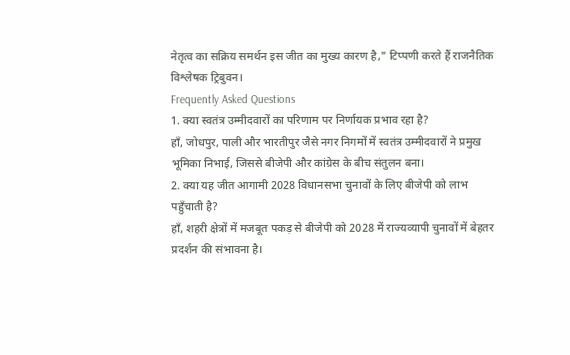नेतृत्व का सक्रिय समर्थन इस जीत का मुख्य कारण है," टिप्पणी करते हैं राजनैतिक विश्लेषक ट्रिबुवन।
Frequently Asked Questions
1. क्या स्वतंत्र उम्मीदवारों का परिणाम पर निर्णायक प्रभाव रहा है?
हाँ, जोधपुर, पाली और भारतीपुर जैसे नगर निगमों में स्वतंत्र उम्मीदवारों ने प्रमुख भूमिका निभाई, जिससे बीजेपी और कांग्रेस के बीच संतुलन बना।
2. क्या यह जीत आगामी 2028 विधानसभा चुनावों के लिए बीजेपी को लाभ पहुँचाती है?
हाँ, शहरी क्षेत्रों में मजबूत पकड़ से बीजेपी को 2028 में राज्यव्यापी चुनावों में बेहतर प्रदर्शन की संभावना है।